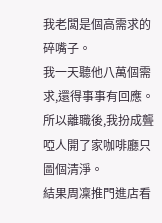我老闆是個高需求的碎嘴子。
我一天聽他八萬個需求,還得事事有回應。
所以離職後,我扮成聾啞人開了家咖啡廳只圖個清淨。
結果周凜推門進店看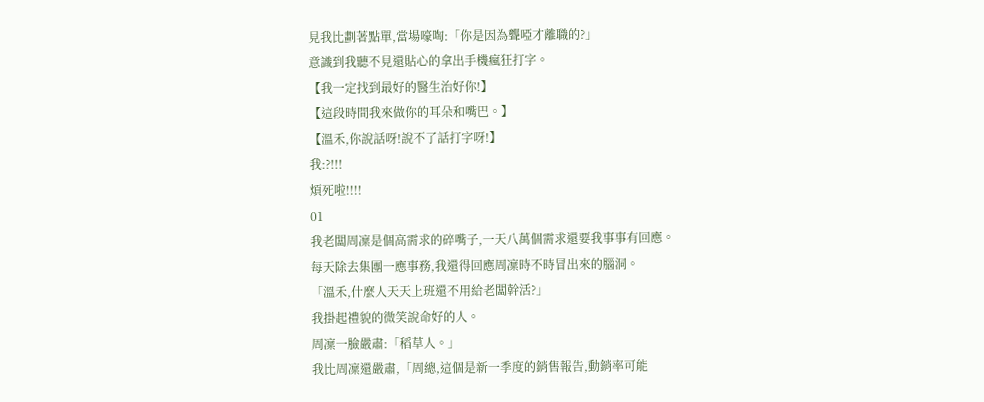見我比劃著點單,當場嚎啕:「你是因為聾啞才離職的?」
意識到我聽不見還貼心的拿出手機瘋狂打字。
【我一定找到最好的醫生治好你!】
【這段時間我來做你的耳朵和嘴巴。】
【溫禾,你說話呀!說不了話打字呀!】
我:?!!!
煩死啦!!!!
01
我老闆周凜是個高需求的碎嘴子,一天八萬個需求還要我事事有回應。
每天除去集團一應事務,我還得回應周凜時不時冒出來的腦洞。
「溫禾,什麼人天天上班還不用給老闆幹活?」
我掛起禮貌的微笑說命好的人。
周凜一臉嚴肅:「稻草人。」
我比周凜還嚴肅,「周總,這個是新一季度的銷售報告,動銷率可能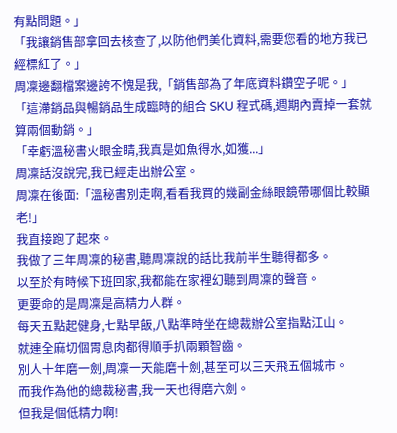有點問題。」
「我讓銷售部拿回去核查了,以防他們美化資料,需要您看的地方我已經標紅了。」
周凜邊翻檔案邊誇不愧是我,「銷售部為了年底資料鑽空子呢。」
「這滯銷品與暢銷品生成臨時的組合 SKU 程式碼,週期內賣掉一套就算兩個動銷。」
「幸虧溫秘書火眼金睛,我真是如魚得水,如獲...」
周凜話沒說完,我已經走出辦公室。
周凜在後面:「溫秘書別走啊,看看我買的幾副金絲眼鏡帶哪個比較顯老!」
我直接跑了起來。
我做了三年周凜的秘書,聽周凜說的話比我前半生聽得都多。
以至於有時候下班回家,我都能在家裡幻聽到周凜的聲音。
更要命的是周凜是高精力人群。
每天五點起健身,七點早飯,八點準時坐在總裁辦公室指點江山。
就連全麻切個胃息肉都得順手扒兩顆智齒。
別人十年磨一劍,周凜一天能磨十劍,甚至可以三天飛五個城市。
而我作為他的總裁秘書,我一天也得磨六劍。
但我是個低精力啊!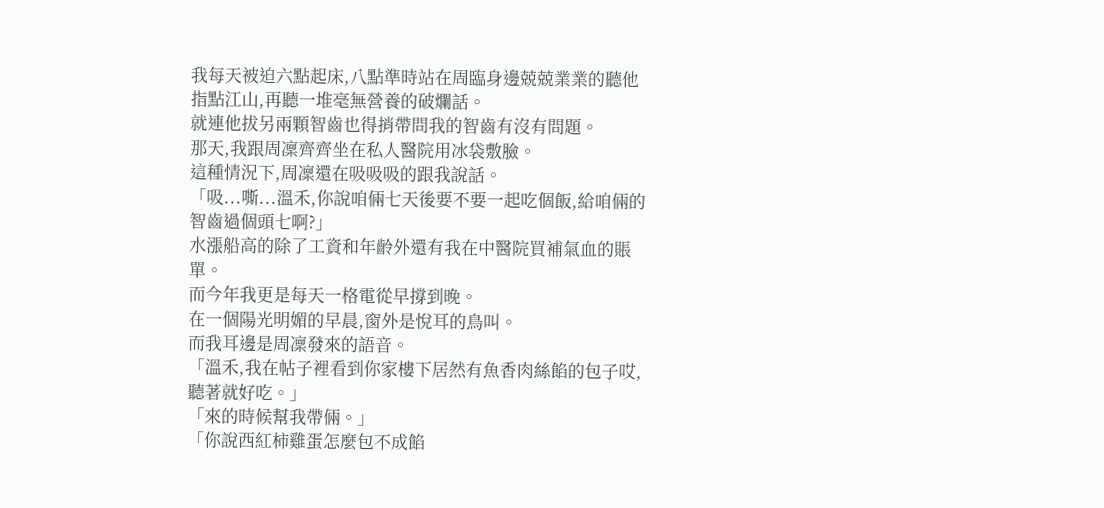我每天被迫六點起床,八點準時站在周臨身邊兢兢業業的聽他指點江山,再聽一堆毫無營養的破爛話。
就連他拔另兩顆智齒也得捎帶問我的智齒有沒有問題。
那天,我跟周凜齊齊坐在私人醫院用冰袋敷臉。
這種情況下,周凜還在吸吸吸的跟我說話。
「吸...嘶...溫禾,你說咱倆七天後要不要一起吃個飯,給咱倆的智齒過個頭七啊?」
水漲船高的除了工資和年齡外還有我在中醫院買補氣血的賬單。
而今年我更是每天一格電從早撐到晚。
在一個陽光明媚的早晨,窗外是悅耳的鳥叫。
而我耳邊是周凜發來的語音。
「溫禾,我在帖子裡看到你家樓下居然有魚香肉絲餡的包子哎,聽著就好吃。」
「來的時候幫我帶倆。」
「你說西紅柿雞蛋怎麼包不成餡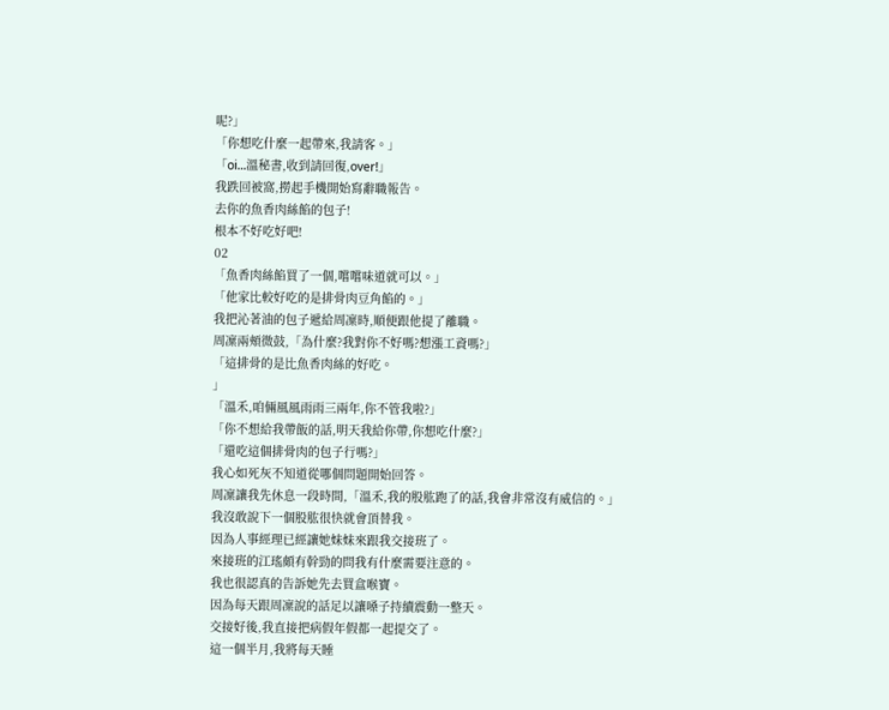呢?」
「你想吃什麼一起帶來,我請客。」
「oi...溫秘書,收到請回復,over!」
我跌回被窩,撈起手機開始寫辭職報告。
去你的魚香肉絲餡的包子!
根本不好吃好吧!
02
「魚香肉絲餡買了一個,嚐嚐味道就可以。」
「他家比較好吃的是排骨肉豆角餡的。」
我把沁著油的包子遞給周凜時,順便跟他提了離職。
周凜兩頰微鼓,「為什麼?我對你不好嗎?想漲工資嗎?」
「這排骨的是比魚香肉絲的好吃。
」
「溫禾,咱倆風風雨雨三兩年,你不管我啦?」
「你不想給我帶飯的話,明天我給你帶,你想吃什麼?」
「還吃這個排骨肉的包子行嗎?」
我心如死灰不知道從哪個問題開始回答。
周凜讓我先休息一段時間,「溫禾,我的股肱跑了的話,我會非常沒有威信的。」
我沒敢說下一個股肱很快就會頂替我。
因為人事經理已經讓她妹妹來跟我交接班了。
來接班的江瑤頗有幹勁的問我有什麼需要注意的。
我也很認真的告訴她先去買盒喉寶。
因為每天跟周凜說的話足以讓嗓子持續震動一整天。
交接好後,我直接把病假年假都一起提交了。
這一個半月,我將每天睡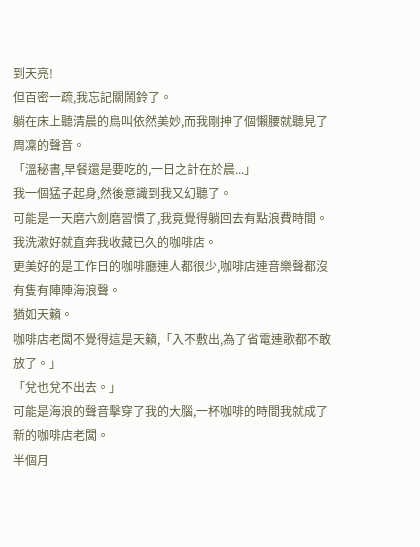到天亮!
但百密一疏,我忘記關鬧鈴了。
躺在床上聽清晨的鳥叫依然美妙,而我剛抻了個懶腰就聽見了周凜的聲音。
「溫秘書,早餐還是要吃的,一日之計在於晨...」
我一個猛子起身,然後意識到我又幻聽了。
可能是一天磨六劍磨習慣了,我竟覺得躺回去有點浪費時間。
我洗漱好就直奔我收藏已久的咖啡店。
更美好的是工作日的咖啡廳連人都很少,咖啡店連音樂聲都沒有隻有陣陣海浪聲。
猶如天籟。
咖啡店老闆不覺得這是天籟,「入不敷出,為了省電連歌都不敢放了。」
「兌也兌不出去。」
可能是海浪的聲音擊穿了我的大腦,一杯咖啡的時間我就成了新的咖啡店老闆。
半個月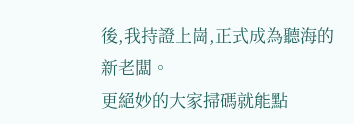後,我持證上崗,正式成為聽海的新老闆。
更絕妙的大家掃碼就能點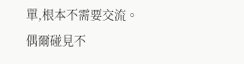單,根本不需要交流。
偶爾碰見不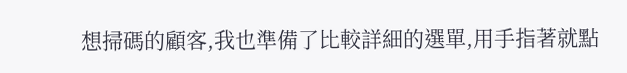想掃碼的顧客,我也準備了比較詳細的選單,用手指著就點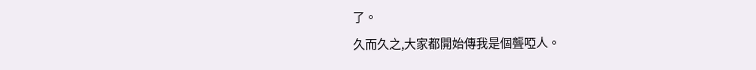了。
久而久之,大家都開始傳我是個聾啞人。